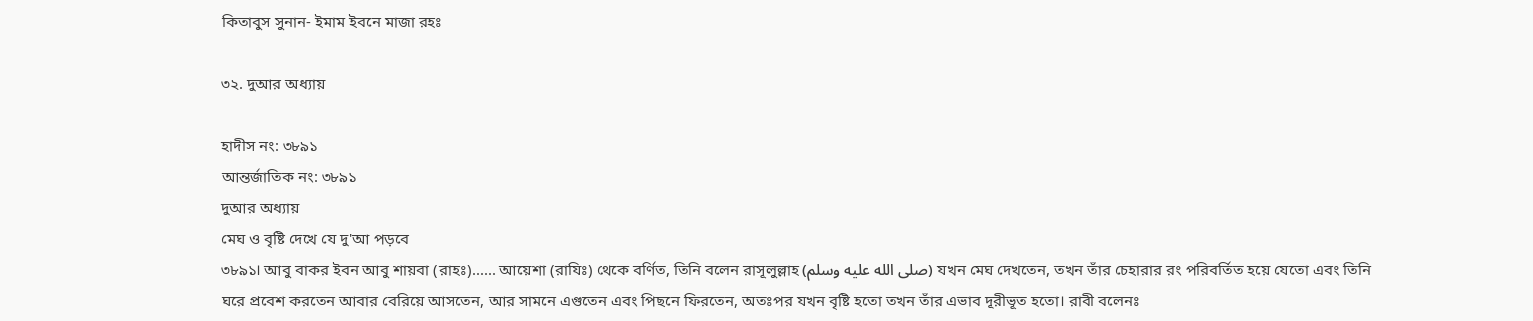কিতাবুস সুনান- ইমাম ইবনে মাজা রহঃ

৩২. দুআর অধ্যায়

হাদীস নং: ৩৮৯১
আন্তর্জাতিক নং: ৩৮৯১
দুআর অধ্যায়
মেঘ ও বৃষ্টি দেখে যে দু'আ পড়বে
৩৮৯১। আবু বাকর ইবন আবু শায়বা (রাহঃ)...... আয়েশা (রাযিঃ) থেকে বর্ণিত, তিনি বলেন রাসূলুল্লাহ (صلى الله عليه وسلم) যখন মেঘ দেখতেন, তখন তাঁর চেহারার রং পরিবর্তিত হয়ে যেতো এবং তিনি ঘরে প্রবেশ করতেন আবার বেরিয়ে আসতেন, আর সামনে এগুতেন এবং পিছনে ফিরতেন, অতঃপর যখন বৃষ্টি হতো তখন তাঁর এভাব দূরীভূত হতো। রাবী বলেনঃ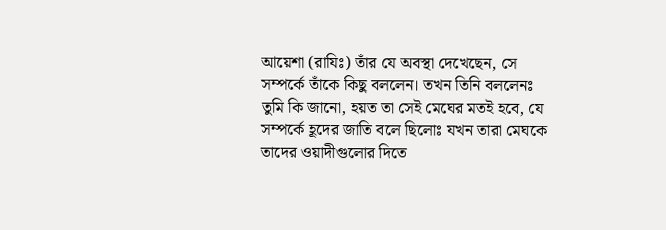আয়েশা (রাযিঃ) তাঁর যে অবস্থা দেখেছেন, সে সম্পর্কে তাঁকে কিছু বললেন। তখন তিনি বললেনঃ তুমি কি জানো, হয়ত তা সেই মেঘের মতই হবে, যে সম্পর্কে হূদের জাতি বলে ছিলোঃ যখন তারা মেঘকে তাদের ওয়াদীগুলোর দিতে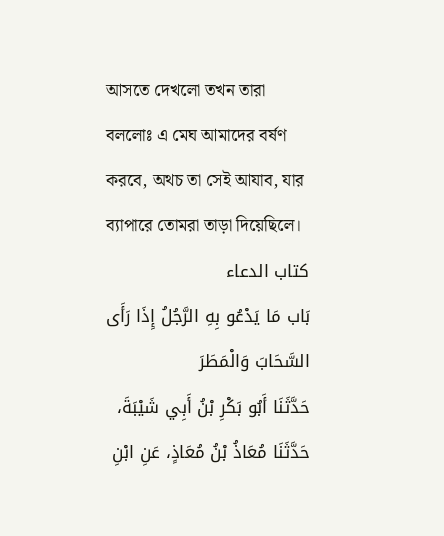আসতে দেখলো তখন তারা বললোঃ এ মেঘ আমাদের বর্ষণ করবে, অথচ তা সেই আযাব, যার ব্যাপারে তোমরা তাড়া দিয়েছিলে।
كتاب الدعاء
بَاب مَا يَدْعُو بِهِ الرَّجُلُ إِذَا رَأَى السَّحَابَ وَالْمَطَرَ
حَدَّثَنَا أَبُو بَكْرِ بْنُ أَبِي شَيْبَةَ، حَدَّثَنَا مُعَاذُ بْنُ مُعَاذٍ، عَنِ ابْنِ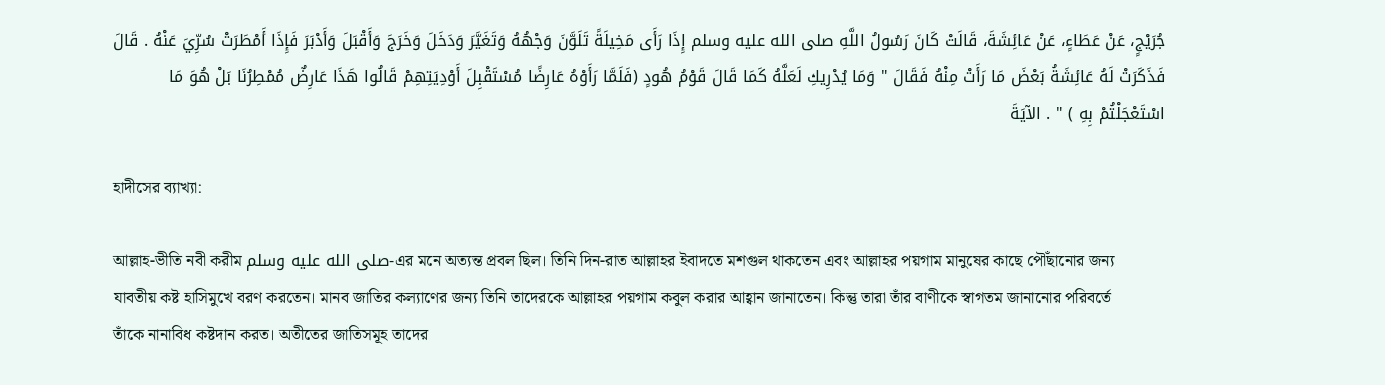جُرَيْجٍ، عَنْ عَطَاءٍ، عَنْ عَائِشَةَ، قَالَتْ كَانَ رَسُولُ اللَّهِ صلى الله عليه وسلم إِذَا رَأَى مَخِيلَةً تَلَوَّنَ وَجْهُهُ وَتَغَيَّرَ وَدَخَلَ وَخَرَجَ وَأَقْبَلَ وَأَدْبَرَ فَإِذَا أَمْطَرَتْ سُرِّيَ عَنْهُ . قَالَ فَذَكَرَتْ لَهُ عَائِشَةُ بَعْضَ مَا رَأَتْ مِنْهُ فَقَالَ " وَمَا يُدْرِيكِ لَعَلَّهُ كَمَا قَالَ قَوْمُ هُودٍ (فَلَمَّا رَأَوْهُ عَارِضًا مُسْتَقْبِلَ أَوْدِيَتِهِمْ قَالُوا هَذَا عَارِضٌ مُمْطِرُنَا بَلْ هُوَ مَا اسْتَعْجَلْتُمْ بِهِ ) " . الآيَةَ

হাদীসের ব্যাখ্যা:

আল্লাহ-ভীতি নবী করীম صلى الله عليه وسلم-এর মনে অত্যন্ত প্রবল ছিল। তিনি দিন-রাত আল্লাহর ইবাদতে মশগুল থাকতেন এবং আল্লাহর পয়গাম মানুষের কাছে পৌঁছানোর জন্য যাবতীয় কষ্ট হাসিমুখে বরণ করতেন। মানব জাতির কল্যাণের জন্য তিনি তাদেরকে আল্লাহর পয়গাম কবুল করার আহ্বান জানাতেন। কিন্তু তারা তাঁর বাণীকে স্বাগতম জানানোর পরিবর্তে তাঁকে নানাবিধ কষ্টদান করত। অতীতের জাতিসমূহ তাদের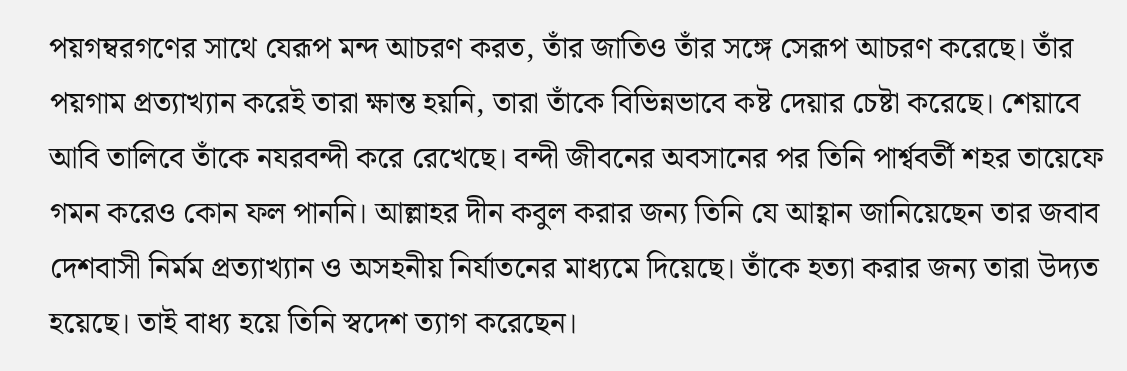পয়গম্বরগণের সাথে যেরূপ মন্দ আচরণ করত, তাঁর জাতিও তাঁর সঙ্গে সেরূপ আচরণ করেছে। তাঁর পয়গাম প্রত্যাখ্যান করেই তারা ক্ষান্ত হয়নি, তারা তাঁকে বিভিন্নভাবে কষ্ট দেয়ার চেষ্টা করেছে। শেয়াবে আবি তালিবে তাঁকে নযরবন্দী করে রেখেছে। বন্দী জীবনের অবসানের পর তিনি পার্শ্ববর্তী শহর তায়েফে গমন করেও কোন ফল পাননি। আল্লাহর দীন কবুল করার জন্য তিনি যে আহ্বান জানিয়েছেন তার জবাব দেশবাসী নির্মম প্রত্যাখ্যান ও অসহনীয় নির্যাতনের মাধ্যমে দিয়েছে। তাঁকে হত্যা করার জন্য তারা উদ্যত হয়েছে। তাই বাধ্য হয়ে তিনি স্বদেশ ত্যাগ করেছেন।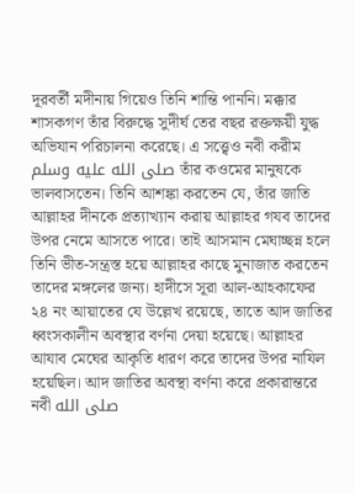দূরবর্তী মদীনায় গিয়েও তিনি শান্তি পাননি। মক্কার শাসকগণ তাঁর বিরুদ্ধে সুদীর্ঘ তের বছর রক্তক্ষয়ী যুদ্ধ অভিযান পরিচালনা করেছে। এ সত্ত্বেও নবী করীম صلى الله عليه وسلم তাঁর কওমের মানুষকে ভালবাসতেন। তিনি আশঙ্কা করতেন যে, তাঁর জাতি আল্লাহর দীনকে প্রত্যাখ্যান করায় আল্লাহর গযব তাদের উপর নেমে আসতে পারে। তাই আসমান মেঘাচ্ছন্ন হলে তিনি ভীত-সন্ত্রস্ত হয়ে আল্লাহর কাছে মুনাজাত করতেন তাদের মঙ্গলের জন্য। হাদীসে সূরা আল-আহকাফের ২৪ নং আয়াতের যে উল্লেখ রয়েছে, তাতে আদ জাতির ধ্বংসকালীন অবস্থার বর্ণনা দেয়া হয়েছে। আল্লাহর আযাব মেঘের আকৃতি ধারণ করে তাদের উপর নাযিল হয়েছিল। আদ জাতির অবস্থা বর্ণনা করে প্রকারান্তরে নবী صلى الله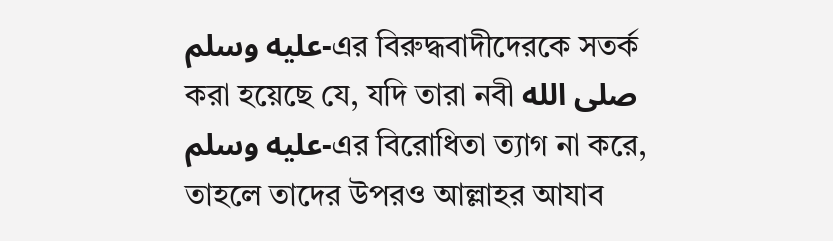عليه وسلم-এর বিরুদ্ধবাদীদেরকে সতর্ক করা হয়েছে যে, যদি তারা নবী صلى الله عليه وسلم-এর বিরোধিতা ত্যাগ না করে, তাহলে তাদের উপরও আল্লাহর আযাব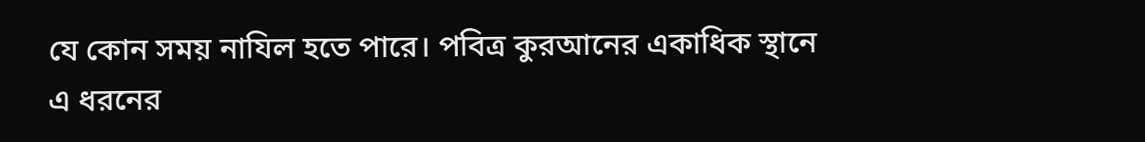যে কোন সময় নাযিল হতে পারে। পবিত্র কুরআনের একাধিক স্থানে এ ধরনের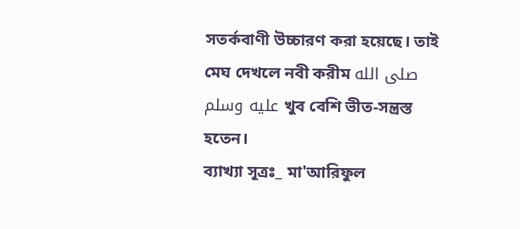সতর্কবাণী উচ্চারণ করা হয়েছে। তাই মেঘ দেখলে নবী করীম صلى الله عليه وسلم খুব বেশি ভীত-সন্ত্রস্ত হতেন।
ব্যাখ্যা সূত্রঃ_ মা'আরিফুল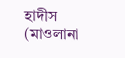হাদীস (মাওলানা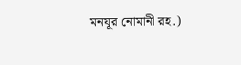মনযূর নোমানী রহ.)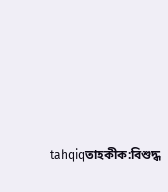tahqiqতাহকীক:বিশুদ্ধ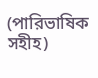(পারিভাষিক সহীহ)